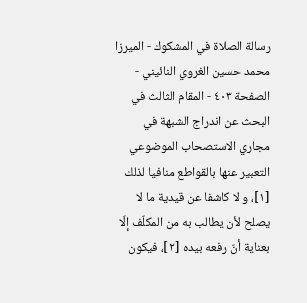رسالة الصلاة في المشكوك - الميرزا محمد حسين الغروي النائيني - الصفحة ٤٠٣ - المقام الثالث في البحث عن اندراج الشبهة في مجاري الاستصحاب الموضوعي
التعبير عنها بالقواطع منافيا لذلك [١]، و لا كاشفا عن قيدية ما لا يصلح لأن يطالب به من المكلّف إلّا بعناية أنّ رفعه بيده [٢]، فيكون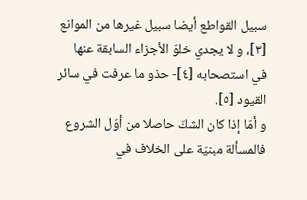سبيل القواطع أيضا سبيل غيرها من الموانع [٣]، و لا يجدي خلوّ الأجزاء السابقة عنها في استصحابه [٤]- حذو ما عرفت في سائر القيود [٥].
و أمّا إذا كان الشكّ حاصلا من أوّل الشروع فالمسألة مبنيّة على الخلاف في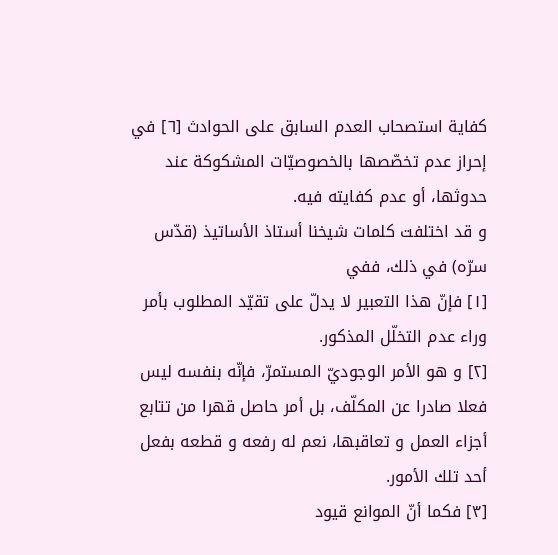كفاية استصحاب العدم السابق على الحوادث [٦] في إحراز عدم تخصّصها بالخصوصيّات المشكوكة عند حدوثها، أو عدم كفايته فيه.
و قد اختلفت كلمات شيخنا أستاذ الأساتيذ (قدّس سرّه) في ذلك، ففي
[١] فإنّ هذا التعبير لا يدلّ على تقيّد المطلوب بأمر وراء عدم التخلّل المذكور.
[٢] و هو الأمر الوجوديّ المستمرّ، فإنّه بنفسه ليس فعلا صادرا عن المكلّف، بل أمر حاصل قهرا من تتابع أجزاء العمل و تعاقبها، نعم له رفعه و قطعه بفعل أحد تلك الأمور.
[٣] فكما أنّ الموانع قيود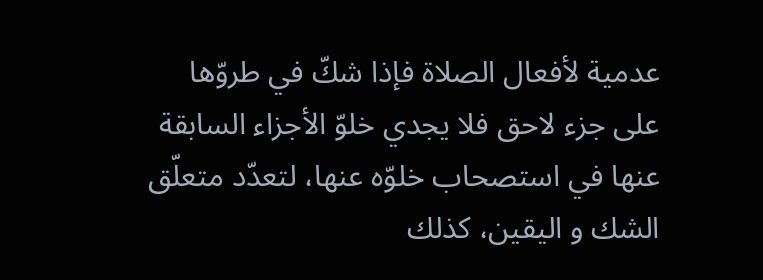عدمية لأفعال الصلاة فإذا شكّ في طروّها على جزء لاحق فلا يجدي خلوّ الأجزاء السابقة عنها في استصحاب خلوّه عنها، لتعدّد متعلّق الشك و اليقين، كذلك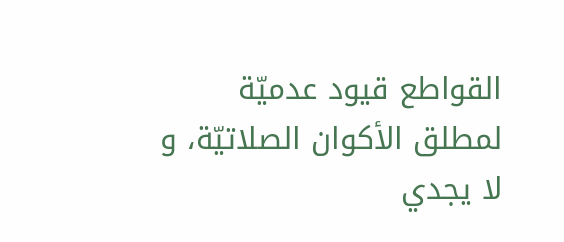القواطع قيود عدميّة لمطلق الأكوان الصلاتيّة، و لا يجدي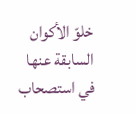خلوّ الأكوان السابقة عنها في استصحاب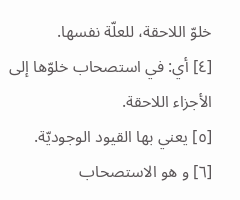خلوّ اللاحقة، للعلّة نفسها.
[٤] أي: في استصحاب خلوّها إلى الأجزاء اللاحقة.
[٥] يعني بها القيود الوجوديّة.
[٦] و هو الاستصحاب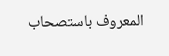المعروف باستصحاب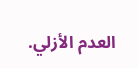العدم الأزلي.